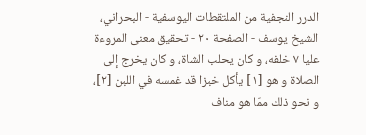الدرر النجفية من الملتقطات اليوسفية - البحراني، الشيخ يوسف - الصفحة ٢٠ - تحقيق معنى المروءة
عليا ٧ خلفه، و كان يحلب الشاة، و كان يخرج إلى الصلاة و هو [١] يأكل خبزا قد غمسه في اللبن [٢]، و نحو ذلك ممّا هو مناف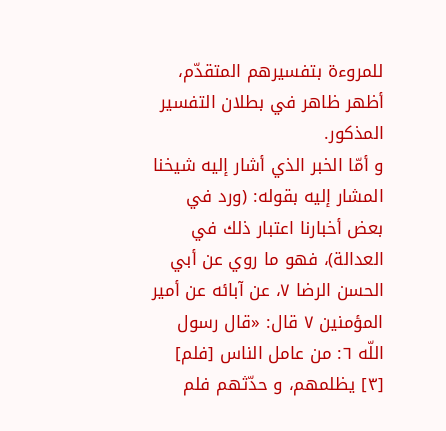للمروءة بتفسيرهم المتقدّم، أظهر ظاهر في بطلان التفسير المذكور.
و أمّا الخبر الذي أشار إليه شيخنا المشار إليه بقوله: (ورد في بعض أخبارنا اعتبار ذلك في العدالة)، فهو ما روي عن أبي الحسن الرضا ٧، عن آبائه عن أمير المؤمنين ٧ قال: «قال رسول اللّه ٦: من عامل الناس [فلم] [٣] يظلمهم، و حدّثهم فلم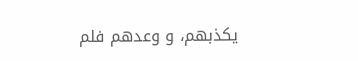يكذبهم، و وعدهم فلم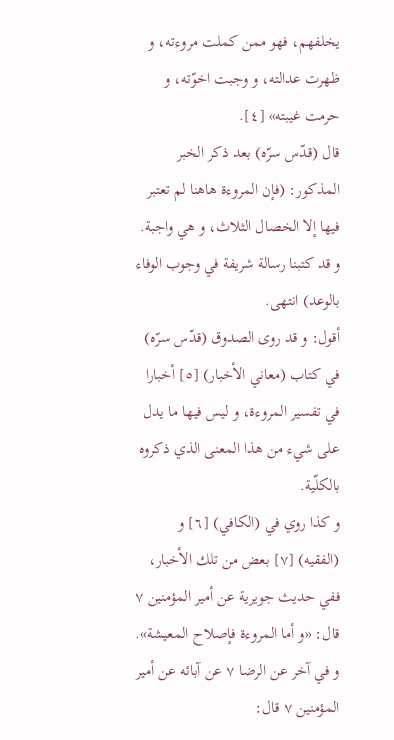يخلفهم، فهو ممن كملت مروءته، و ظهرت عدالته، و وجبت اخوّته، و حرمت غيبته» [٤].
قال (قدّس سرّه) بعد ذكر الخبر المذكور: (فإن المروءة هاهنا لم تعتبر فيها إلا الخصال الثلاث، و هي واجبة. و قد كتبنا رسالة شريفة في وجوب الوفاء بالوعد) انتهى.
أقول: و قد روى الصدوق (قدّس سرّه) في كتاب (معاني الأخبار) [٥] أخبارا في تفسير المروءة، و ليس فيها ما يدل على شيء من هذا المعنى الذي ذكروه بالكلّية.
و كذا روي في (الكافي) [٦] و (الفقيه) [٧] بعض من تلك الأخبار، ففي حديث جويرية عن أمير المؤمنين ٧ قال: «و أما المروءة فإصلاح المعيشة».
و في آخر عن الرضا ٧ عن آبائه عن أمير المؤمنين ٧ قال: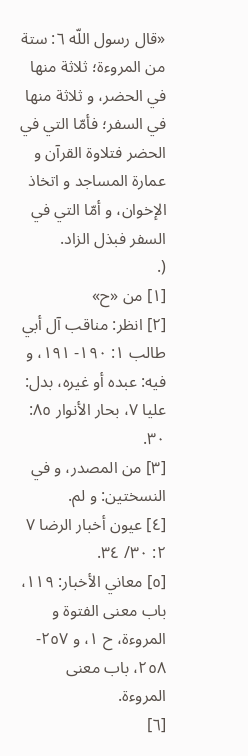«قال رسول اللّه ٦: ستة من المروءة؛ ثلاثة منها في الحضر، و ثلاثة منها في السفر؛ فأمّا التي في الحضر فتلاوة القرآن و عمارة المساجد و اتخاذ الإخوان، و أمّا التي في السفر فبذل الزاد.
(.
[١] من «ح»
[٢] انظر: مناقب آل أبي طالب ١: ١٩٠- ١٩١، و فيه: عبده أو غيره، بدل: عليا ٧، بحار الأنوار ٨٥: ٣٠.
[٣] من المصدر، و في النسختين: و لم.
[٤] عيون أخبار الرضا ٧ ٢: ٣٠/ ٣٤.
[٥] معاني الأخبار: ١١٩، باب معنى الفتوة و المروءة، ح ١، و ٢٥٧- ٢٥٨، باب معنى المروءة.
[٦]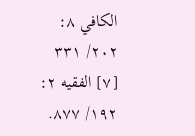الكافي ٨: ٢٠٢/ ٣٣١
[٧] الفقيه ٢: ١٩٢/ ٨٧٧.